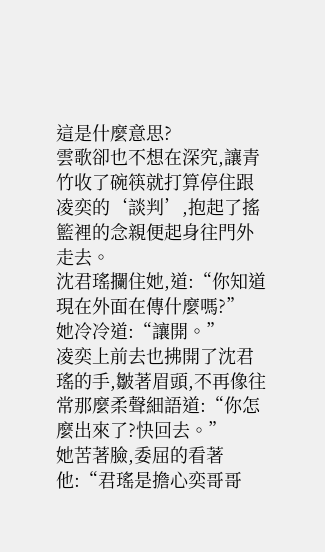這是什麼意思?
雲歌卻也不想在深究,讓青竹收了碗筷就打算停住跟凌奕的‘談判’,抱起了搖籃裡的念親便起身往門外走去。
沈君瑤攔住她,道:“你知道現在外面在傳什麼嗎?”
她冷冷道:“讓開。”
凌奕上前去也拂開了沈君瑤的手,皺著眉頭,不再像往常那麼柔聲細語道:“你怎麼出來了?快回去。”
她苦著臉,委屈的看著他:“君瑤是擔心奕哥哥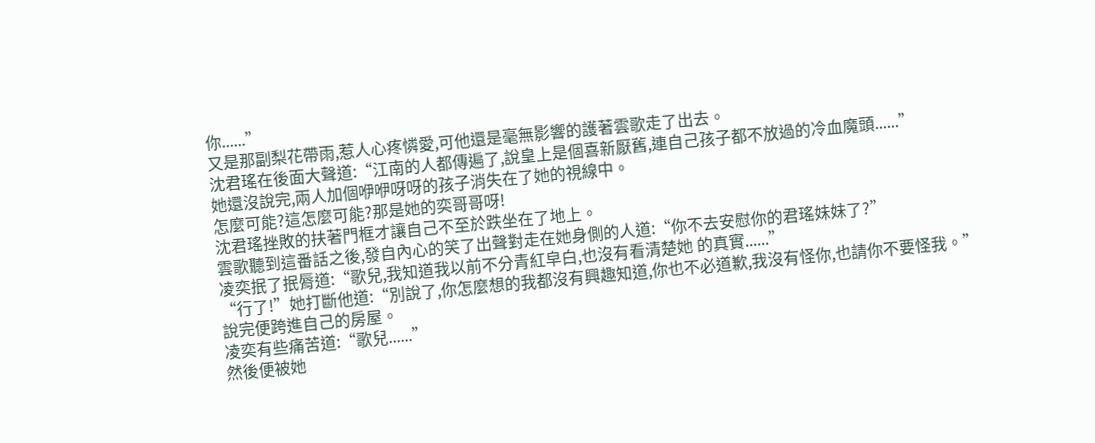你......”
又是那副梨花帶雨,惹人心疼憐愛,可他還是毫無影響的護著雲歌走了出去。
沈君瑤在後面大聲道:“江南的人都傳遍了,說皇上是個喜新厭舊,連自己孩子都不放過的冷血魔頭......”
她還沒說完,兩人加個咿咿呀呀的孩子消失在了她的視線中。
怎麼可能?這怎麼可能?那是她的奕哥哥呀!
沈君瑤挫敗的扶著門框才讓自己不至於跌坐在了地上。
雲歌聽到這番話之後,發自內心的笑了出聲對走在她身側的人道:“你不去安慰你的君瑤妹妹了?”
凌奕抿了抿脣道:“歌兒,我知道我以前不分青紅皁白,也沒有看清楚她 的真實......”
“行了!”她打斷他道:“別說了,你怎麼想的我都沒有興趣知道,你也不必道歉,我沒有怪你,也請你不要怪我。”
說完便跨進自己的房屋。
凌奕有些痛苦道:“歌兒......”
然後便被她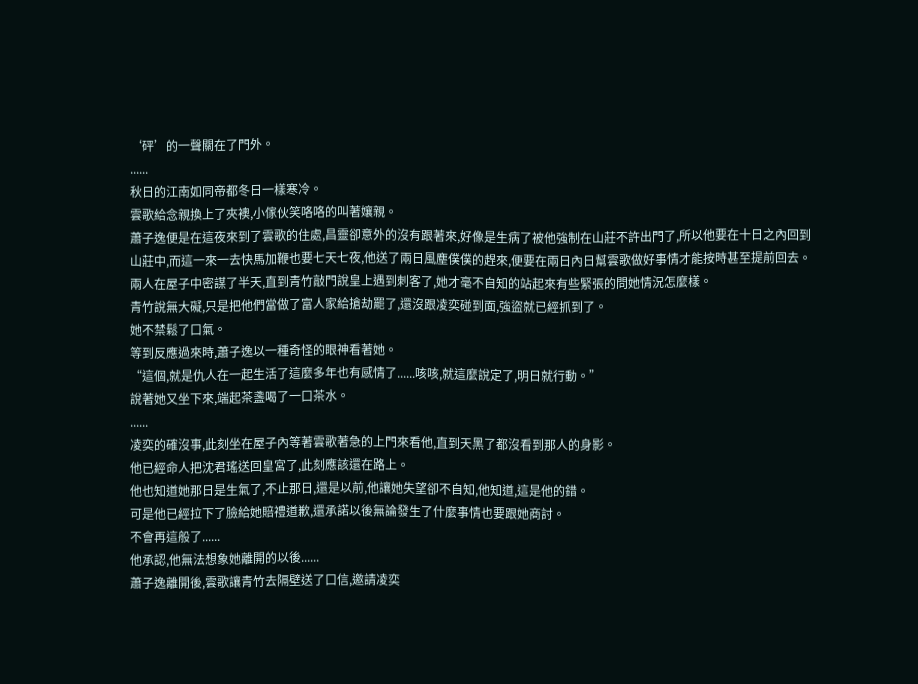‘砰’的一聲關在了門外。
......
秋日的江南如同帝都冬日一樣寒冷。
雲歌給念親換上了夾襖,小傢伙笑咯咯的叫著孃親。
蕭子逸便是在這夜來到了雲歌的住處,昌靈卻意外的沒有跟著來,好像是生病了被他強制在山莊不許出門了,所以他要在十日之內回到山莊中,而這一來一去快馬加鞭也要七天七夜,他送了兩日風塵僕僕的趕來,便要在兩日內日幫雲歌做好事情才能按時甚至提前回去。
兩人在屋子中密謀了半天,直到青竹敲門說皇上遇到刺客了,她才毫不自知的站起來有些緊張的問她情況怎麼樣。
青竹說無大礙,只是把他們當做了富人家給搶劫罷了,還沒跟凌奕碰到面,強盜就已經抓到了。
她不禁鬆了口氣。
等到反應過來時,蕭子逸以一種奇怪的眼神看著她。
“這個,就是仇人在一起生活了這麼多年也有感情了......咳咳,就這麼說定了,明日就行動。”
說著她又坐下來,端起茶盞喝了一口茶水。
......
凌奕的確沒事,此刻坐在屋子內等著雲歌著急的上門來看他,直到天黑了都沒看到那人的身影。
他已經命人把沈君瑤送回皇宮了,此刻應該還在路上。
他也知道她那日是生氣了,不止那日,還是以前,他讓她失望卻不自知,他知道,這是他的錯。
可是他已經拉下了臉給她賠禮道歉,還承諾以後無論發生了什麼事情也要跟她商討。
不會再這般了......
他承認,他無法想象她離開的以後......
蕭子逸離開後,雲歌讓青竹去隔壁送了口信,邀請凌奕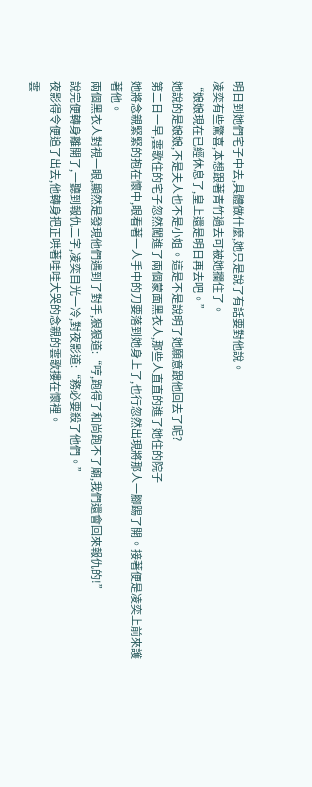明日到她們宅子中去,具體做什麼,她只是說了有話要對他說。
凌奕有些驚喜,本想跟著青竹過去可被她攔住了。
“娘娘現在已經休息了,皇上還是明日再去吧。”
她說的是娘娘,不是夫人也不是小姐。這是不是說明了她願意跟他回去了呢?
第二日一早,雲歌住的宅子忽然闖進了兩個蒙面黑衣人,那些人直直的進了她住的院子
她將念親緊緊的抱在懷中,眼看著一人手中的刀要落到她身上了,也行忽然出現將那人一腳踢了開。接著便是凌奕上前來護著他。
兩個黑衣人對視一眼,顯然是發現他們遇到了對手,狠狠道:“哼,跑得了和尚跑不了廟,我們還會回來報仇的!”
說完便轉身離開了,一聽到報仇二字,凌奕目光一冷,對夜影道:“務必要殺了他們。”
夜影得令便追了出去,他轉身把正哄著哇哇大哭的念親的雲歌摟在懷裡。
雲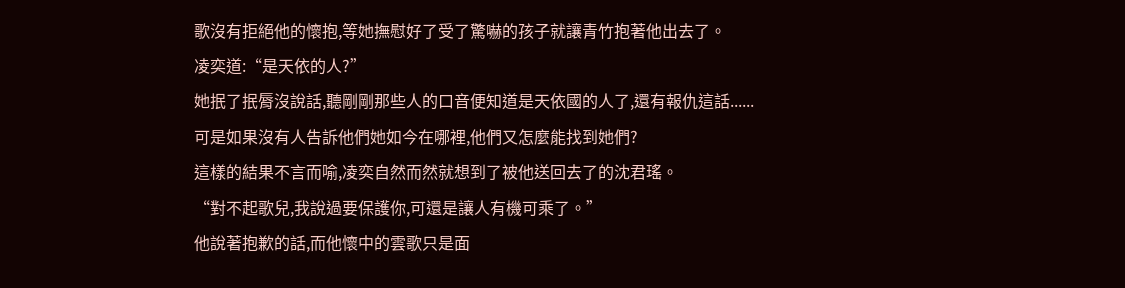歌沒有拒絕他的懷抱,等她撫慰好了受了驚嚇的孩子就讓青竹抱著他出去了。
凌奕道:“是天依的人?”
她抿了抿脣沒說話,聽剛剛那些人的口音便知道是天依國的人了,還有報仇這話......
可是如果沒有人告訴他們她如今在哪裡,他們又怎麼能找到她們?
這樣的結果不言而喻,凌奕自然而然就想到了被他送回去了的沈君瑤。
“對不起歌兒,我說過要保護你,可還是讓人有機可乘了。”
他說著抱歉的話,而他懷中的雲歌只是面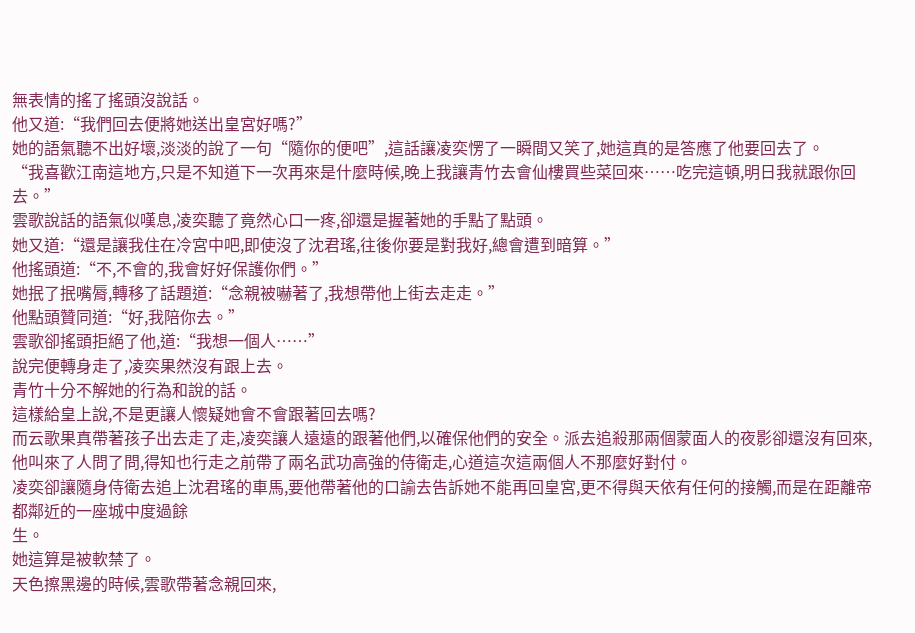無表情的搖了搖頭沒說話。
他又道:“我們回去便將她送出皇宮好嗎?”
她的語氣聽不出好壞,淡淡的說了一句“隨你的便吧”,這話讓凌奕愣了一瞬間又笑了,她這真的是答應了他要回去了。
“我喜歡江南這地方,只是不知道下一次再來是什麼時候,晚上我讓青竹去會仙樓買些菜回來……吃完這頓,明日我就跟你回去。”
雲歌說話的語氣似嘆息,凌奕聽了竟然心口一疼,卻還是握著她的手點了點頭。
她又道:“還是讓我住在冷宮中吧,即使沒了沈君瑤,往後你要是對我好,總會遭到暗算。”
他搖頭道:“不,不會的,我會好好保護你們。”
她抿了抿嘴脣,轉移了話題道:“念親被嚇著了,我想帶他上街去走走。”
他點頭贊同道:“好,我陪你去。”
雲歌卻搖頭拒絕了他,道:“我想一個人……”
說完便轉身走了,凌奕果然沒有跟上去。
青竹十分不解她的行為和說的話。
這樣給皇上說,不是更讓人懷疑她會不會跟著回去嗎?
而云歌果真帶著孩子出去走了走,凌奕讓人遠遠的跟著他們,以確保他們的安全。派去追殺那兩個蒙面人的夜影卻還沒有回來,他叫來了人問了問,得知也行走之前帶了兩名武功高強的侍衛走,心道這次這兩個人不那麼好對付。
凌奕卻讓隨身侍衛去追上沈君瑤的車馬,要他帶著他的口諭去告訴她不能再回皇宮,更不得與天依有任何的接觸,而是在距離帝都鄰近的一座城中度過餘
生。
她這算是被軟禁了。
天色擦黑邊的時候,雲歌帶著念親回來,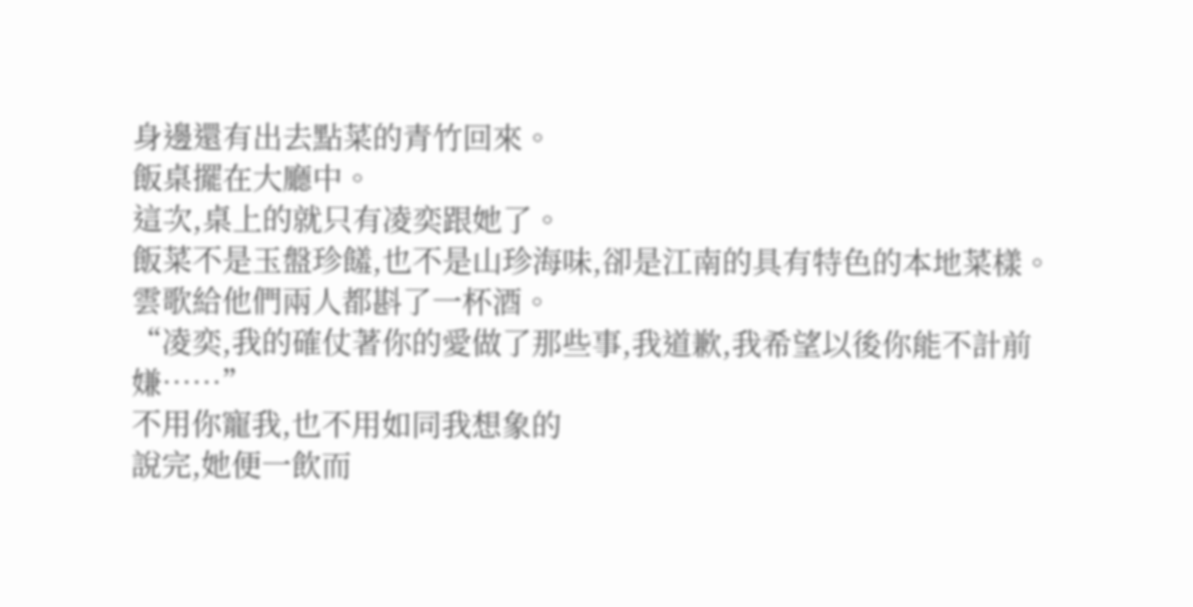身邊還有出去點菜的青竹回來。
飯桌擺在大廳中。
這次,桌上的就只有凌奕跟她了。
飯菜不是玉盤珍饈,也不是山珍海味,卻是江南的具有特色的本地菜樣。
雲歌給他們兩人都斟了一杯酒。
“凌奕,我的確仗著你的愛做了那些事,我道歉,我希望以後你能不計前嫌……”
不用你寵我,也不用如同我想象的
說完,她便一飲而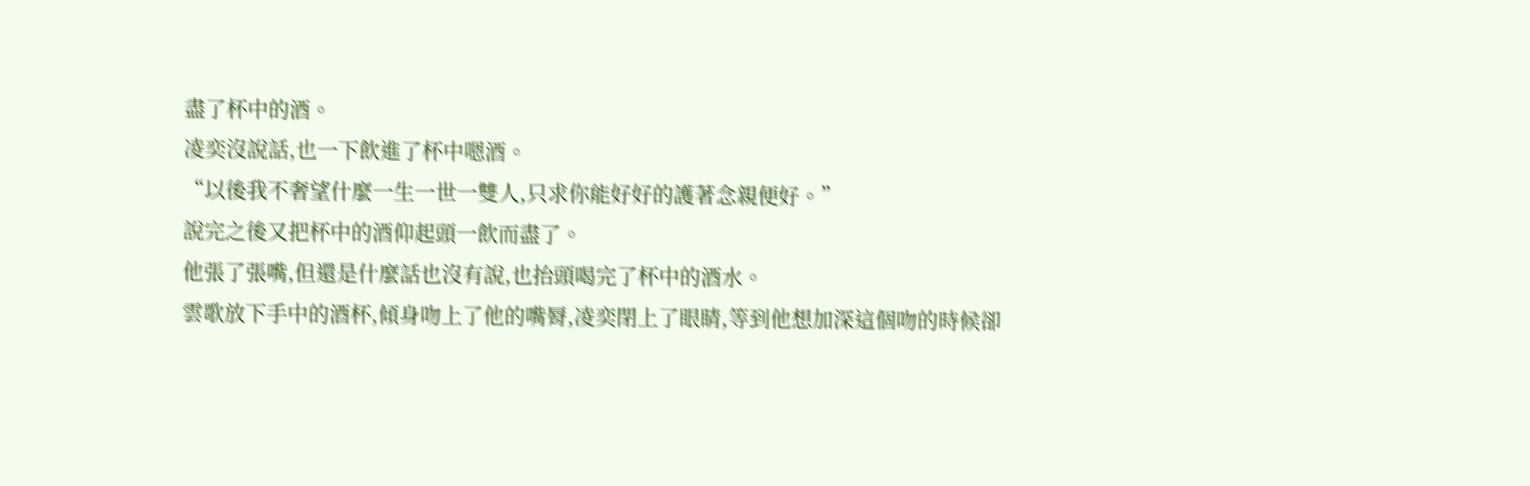盡了杯中的酒。
凌奕沒說話,也一下飲進了杯中嗯酒。
“以後我不奢望什麼一生一世一雙人,只求你能好好的護著念親便好。”
說完之後又把杯中的酒仰起頭一飲而盡了。
他張了張嘴,但還是什麼話也沒有說,也抬頭喝完了杯中的酒水。
雲歌放下手中的酒杯,傾身吻上了他的嘴脣,凌奕閉上了眼睛,等到他想加深這個吻的時候卻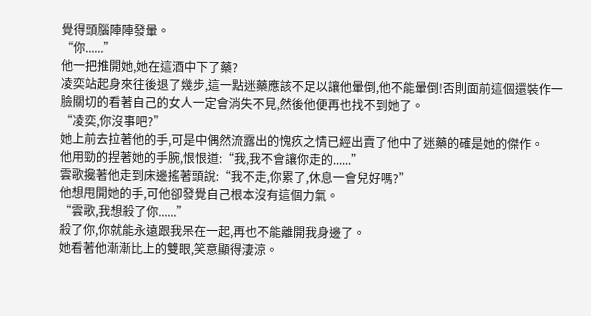覺得頭腦陣陣發暈。
“你......”
他一把推開她,她在這酒中下了藥?
凌奕站起身來往後退了幾步,這一點迷藥應該不足以讓他暈倒,他不能暈倒!否則面前這個還裝作一臉關切的看著自己的女人一定會消失不見,然後他便再也找不到她了。
“凌奕,你沒事吧?”
她上前去拉著他的手,可是中偶然流露出的愧疚之情已經出賣了他中了迷藥的確是她的傑作。
他用勁的捏著她的手腕,恨恨道:“我,我不會讓你走的......”
雲歌攙著他走到床邊搖著頭說:“我不走,你累了,休息一會兒好嗎?”
他想甩開她的手,可他卻發覺自己根本沒有這個力氣。
“雲歌,我想殺了你......”
殺了你,你就能永遠跟我呆在一起,再也不能離開我身邊了。
她看著他漸漸比上的雙眼,笑意顯得淒涼。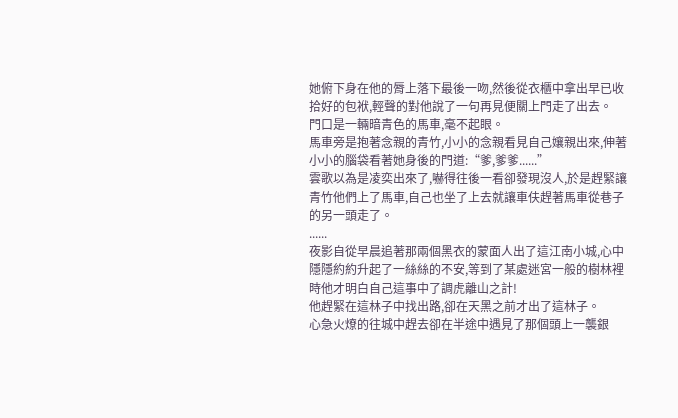她俯下身在他的脣上落下最後一吻,然後從衣櫃中拿出早已收拾好的包袱,輕聲的對他說了一句再見便關上門走了出去。
門口是一輛暗青色的馬車,毫不起眼。
馬車旁是抱著念親的青竹,小小的念親看見自己孃親出來,伸著小小的腦袋看著她身後的門道:“爹,爹爹......”
雲歌以為是凌奕出來了,嚇得往後一看卻發現沒人,於是趕緊讓青竹他們上了馬車,自己也坐了上去就讓車伕趕著馬車從巷子的另一頭走了。
......
夜影自從早晨追著那兩個黑衣的蒙面人出了這江南小城,心中隱隱約約升起了一絲絲的不安,等到了某處迷宮一般的樹林裡時他才明白自己這事中了調虎離山之計!
他趕緊在這林子中找出路,卻在天黑之前才出了這林子。
心急火燎的往城中趕去卻在半途中遇見了那個頭上一襲銀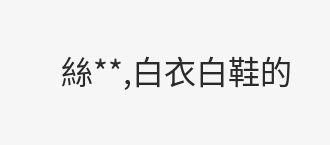絲**,白衣白鞋的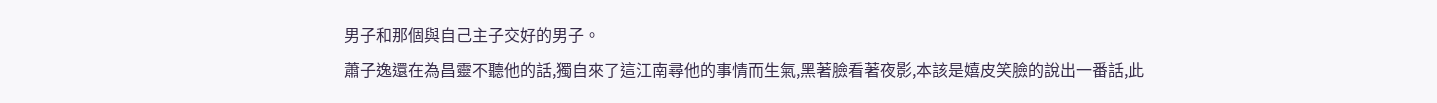男子和那個與自己主子交好的男子。
蕭子逸還在為昌靈不聽他的話,獨自來了這江南尋他的事情而生氣,黑著臉看著夜影,本該是嬉皮笑臉的說出一番話,此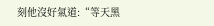刻他沒好氣道:“等天黑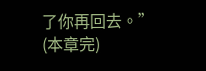了你再回去。”
(本章完)